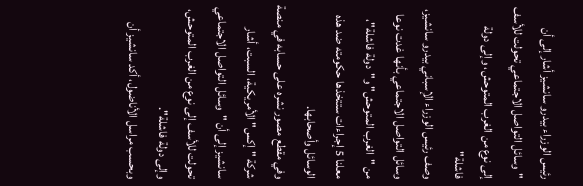رئيس الوزراء بيدرو سانشيز أشار إلى أن "وسائل التواصل الاجتماعي تحولت للأسف إلى نوع من الغرب المتوحش، وإلى دولة فاشلة"
وصف رئيس الوزراء الإسباني بيدرو سانشيز، وسائل التواصل الاجتماعي بأنها غدت نوعا من "الغرب المتوحش" و"دولة فاشلة"، معلنا 5 إجراءات ستتخذها حكومته ضد هذه الوسائل وأصحابها.
وفي مقطع مصور نشره على حسابه في منصة شركة "إكس" الأمريكية، السبت، أشار سانشيز إلى أن "وسائل التواصل الاجتماعي تحولت للأسف إلى نوع من الغرب المتوحش، وإلى دولة فاشلة".
وبحسب مراسل الأناضول، أكد سانشيز أن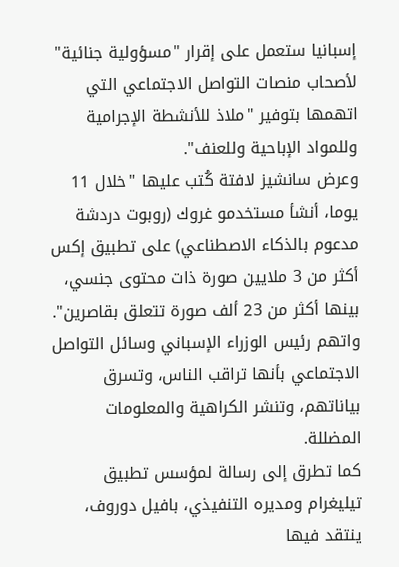إسبانيا ستعمل على إقرار "مسؤولية جنائية" لأصحاب منصات التواصل الاجتماعي التي اتهمها بتوفير "ملاذ للأنشطة الإجرامية وللمواد الإباحية وللعنف".
وعرض سانشيز لافتة كُتب عليها "خلال 11 يوما، أنشأ مستخدمو غروك (روبوت دردشة مدعوم بالذكاء الاصطناعي) على تطبيق إكس أكثر من 3 ملايين صورة ذات محتوى جنسي، بينها أكثر من 23 ألف صورة تتعلق بقاصرين".
واتهم رئيس الوزراء الإسباني وسائل التواصل الاجتماعي بأنها تراقب الناس، وتسرق بياناتهم، وتنشر الكراهية والمعلومات المضللة.
كما تطرق إلى رسالة لمؤسس تطبيق تيليغرام ومديره التنفيذي، بافيل دوروف، ينتقد فيها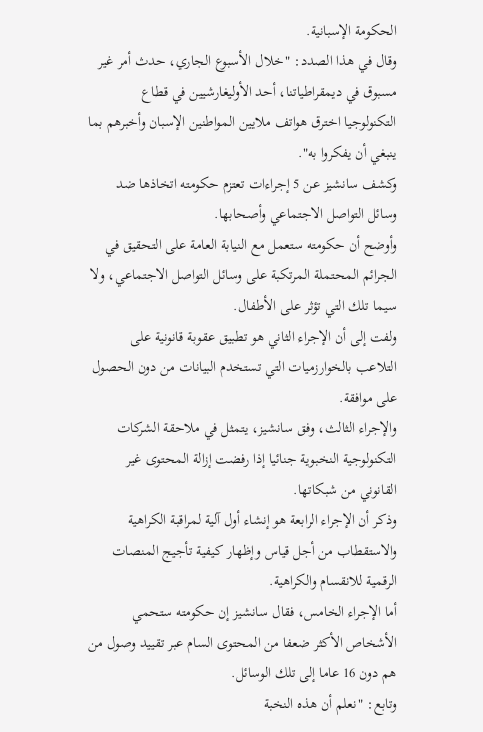الحكومة الإسبانية.
وقال في هذا الصدد: "خلال الأسبوع الجاري، حدث أمر غير مسبوق في ديمقراطياتنا، أحد الأوليغارشيين في قطاع التكنولوجيا اخترق هواتف ملايين المواطنين الإسبان وأخبرهم بما ينبغي أن يفكروا به".
وكشف سانشيز عن 5 إجراءات تعتزم حكومته اتخاذها ضد وسائل التواصل الاجتماعي وأصحابها.
وأوضح أن حكومته ستعمل مع النيابة العامة على التحقيق في الجرائم المحتملة المرتكبة على وسائل التواصل الاجتماعي، ولا سيما تلك التي تؤثر على الأطفال.
ولفت إلى أن الإجراء الثاني هو تطبيق عقوبة قانونية على التلاعب بالخوارزميات التي تستخدم البيانات من دون الحصول على موافقة.
والإجراء الثالث، وفق سانشيز، يتمثل في ملاحقة الشركات التكنولوجية النخبوية جنائيا إذا رفضت إزالة المحتوى غير القانوني من شبكاتها.
وذكر أن الإجراء الرابعة هو إنشاء أول آلية لمراقبة الكراهية والاستقطاب من أجل قياس وإظهار كيفية تأجيج المنصات الرقمية للانقسام والكراهية.
أما الإجراء الخامس، فقال سانشيز إن حكومته ستحمي الأشخاص الأكثر ضعفا من المحتوى السام عبر تقييد وصول من هم دون 16 عاما إلى تلك الوسائل.
وتابع: "نعلم أن هذه النخبة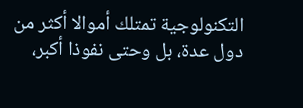التكنولوجية تمتلك أموالا أكثر من دول عدة، بل وحتى نفوذا أكبر،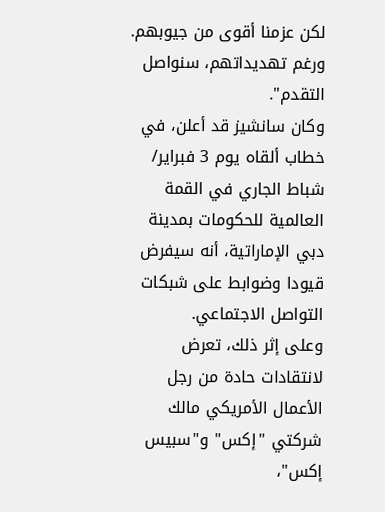لكن عزمنا أقوى من جيوبهم. ورغم تهديداتهم، سنواصل التقدم".
وكان سانشيز قد أعلن، في خطاب ألقاه يوم 3 فبراير/ شباط الجاري في القمة العالمية للحكومات بمدينة دبي الإماراتية، أنه سيفرض قيودا وضوابط على شبكات التواصل الاجتماعي.
وعلى إثر ذلك، تعرض لانتقادات حادة من رجل الأعمال الأمريكي مالك شركتي "إكس" و"سبيس إكس"،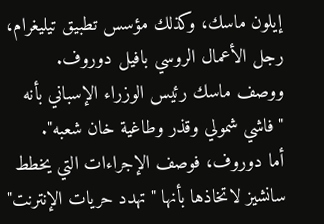إيلون ماسك، وكذلك مؤسس تطبيق تيليغرام، رجل الأعمال الروسي بافيل دوروف.
ووصف ماسك رئيس الوزراء الإسباني بأنه "فاشي شمولي وقذر وطاغية خان شعبه".
أما دوروف، فوصف الإجراءات التي يخطط سانشيز لاتخاذها بأنها "تهدد حريات الإنترنت"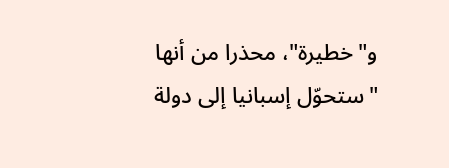و"خطيرة"، محذرا من أنها "ستحوّل إسبانيا إلى دولة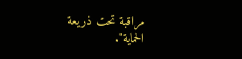مراقبة تحت ذريعة الحماية".